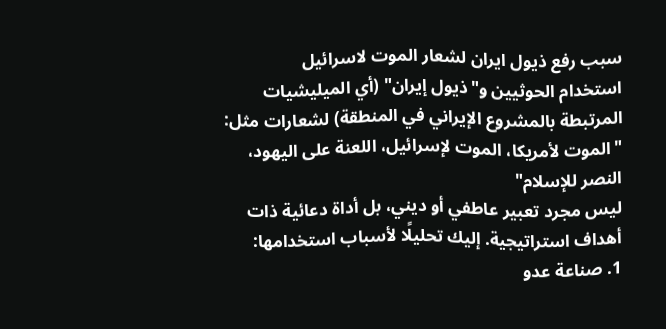سبب رفع ذيول ايران لشعار الموت لاسرائيل
استخدام الحوثيين و"ذيول إيران" (أي الميليشيات المرتبطة بالمشروع الإيراني في المنطقة) لشعارات مثل:
"الموت لأمريكا، الموت لإسرائيل، اللعنة على اليهود، النصر للإسلام"
ليس مجرد تعبير عاطفي أو ديني، بل أداة دعائية ذات أهداف استراتيجية. إليك تحليلًا لأسباب استخدامها:
1. صناعة عدو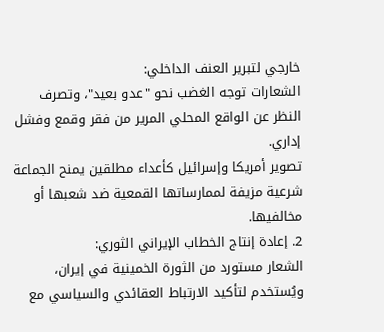خارجي لتبرير العنف الداخلي:
الشعارات توجه الغضب نحو "عدو بعيد"، وتصرف النظر عن الواقع المحلي المرير من فقر وقمع وفشل إداري.
تصوير أمريكا وإسرائيل كأعداء مطلقين يمنح الجماعة شرعية مزيفة لممارساتها القمعية ضد شعبها أو مخالفيها.
2. إعادة إنتاج الخطاب الإيراني الثوري:
الشعار مستورد من الثورة الخمينية في إيران، ويُستخدم لتأكيد الارتباط العقائدي والسياسي مع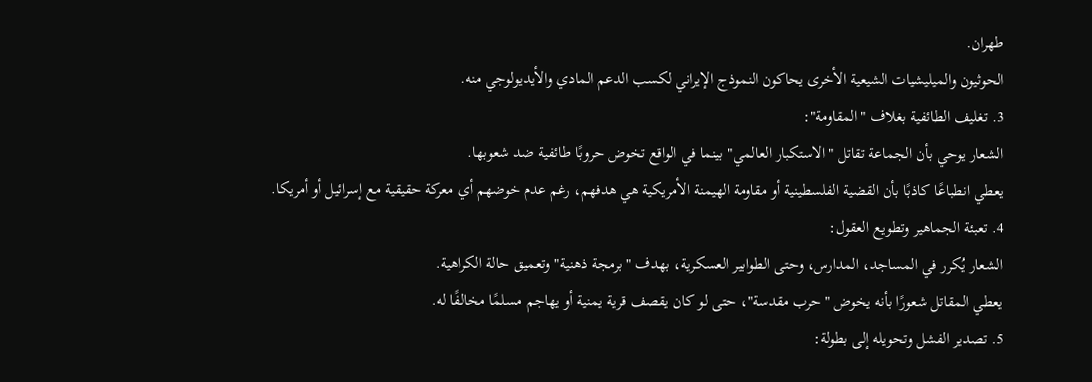طهران.
الحوثيون والميليشيات الشيعية الأخرى يحاكون النموذج الإيراني لكسب الدعم المادي والأيديولوجي منه.
3. تغليف الطائفية بغلاف "المقاومة":
الشعار يوحي بأن الجماعة تقاتل "الاستكبار العالمي" بينما في الواقع تخوض حروبًا طائفية ضد شعوبها.
يعطي انطباعًا كاذبًا بأن القضية الفلسطينية أو مقاومة الهيمنة الأمريكية هي هدفهم، رغم عدم خوضهم أي معركة حقيقية مع إسرائيل أو أمريكا.
4. تعبئة الجماهير وتطويع العقول:
الشعار يُكرر في المساجد، المدارس، وحتى الطوابير العسكرية، بهدف "برمجة ذهنية" وتعميق حالة الكراهية.
يعطي المقاتل شعورًا بأنه يخوض "حرب مقدسة"، حتى لو كان يقصف قرية يمنية أو يهاجم مسلمًا مخالفًا له.
5. تصدير الفشل وتحويله إلى بطولة: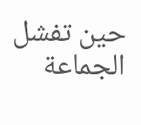حين تفشل الجماعة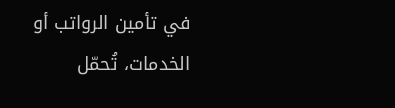في تأمين الرواتب أو الخدمات، تُحمّل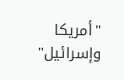"أمريكا وإسرائيل"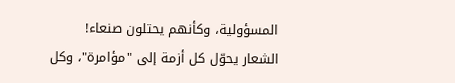المسؤولية، وكأنهم يحتلون صنعاء!
الشعار يحوّل كل أزمة إلى "مؤامرة"، وكل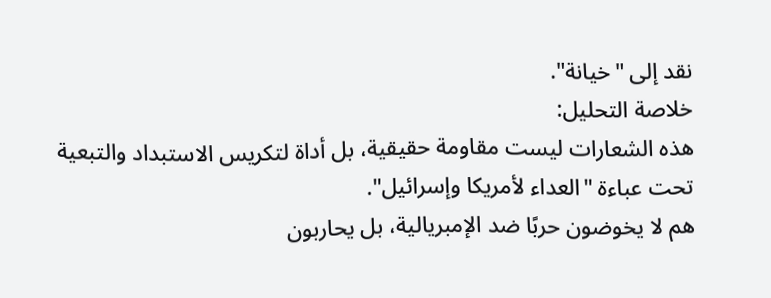نقد إلى "خيانة".
خلاصة التحليل:
هذه الشعارات ليست مقاومة حقيقية، بل أداة لتكريس الاستبداد والتبعية تحت عباءة "العداء لأمريكا وإسرائيل".
هم لا يخوضون حربًا ضد الإمبريالية، بل يحاربون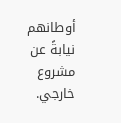أوطانهم نيابةً عن مشروع خارجي.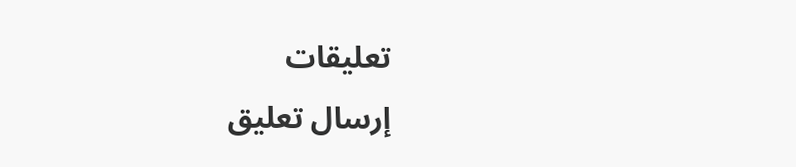تعليقات
إرسال تعليق